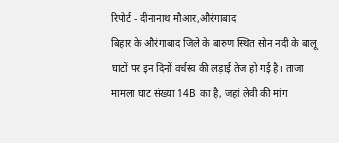रिपोर्ट - दीनानाथ मौआर,औरंगाबाद
बिहार के औरंगाबाद जिले के बारुण स्थित सोन नदी के बालू घाटों पर इन दिनों वर्चस्व की लड़ाई तेज हो गई है। ताजा मामला घाट संख्या 14B का है, जहां लेवी की मांग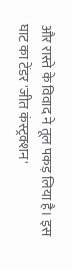और रास्ते के विवाद ने तूल पकड़ लिया है। इस घाट का टेंडर 'जीत कंस्ट्रक्शन'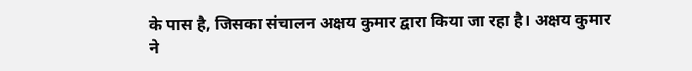के पास है, जिसका संचालन अक्षय कुमार द्वारा किया जा रहा है। अक्षय कुमार ने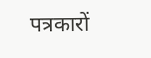पत्रकारों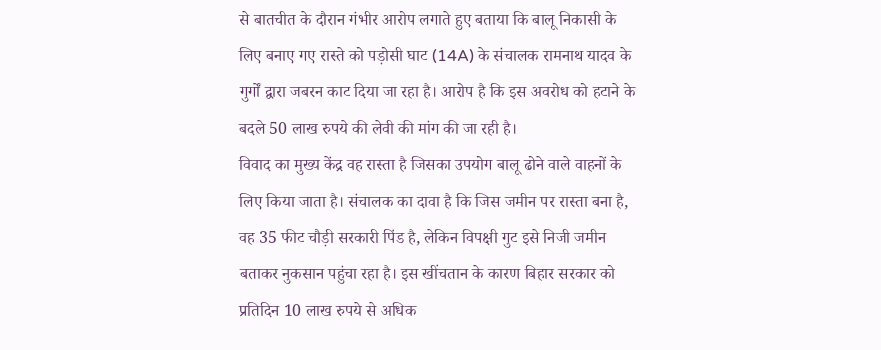से बातचीत के दौरान गंभीर आरोप लगाते हुए बताया कि बालू निकासी के लिए बनाए गए रास्ते को पड़ोसी घाट (14A) के संचालक रामनाथ यादव के गुर्गों द्वारा जबरन काट दिया जा रहा है। आरोप है कि इस अवरोध को हटाने के बदले 50 लाख रुपये की लेवी की मांग की जा रही है।
विवाद का मुख्य केंद्र वह रास्ता है जिसका उपयोग बालू ढोने वाले वाहनों के लिए किया जाता है। संचालक का दावा है कि जिस जमीन पर रास्ता बना है, वह 35 फीट चौड़ी सरकारी पिंड है, लेकिन विपक्षी गुट इसे निजी जमीन बताकर नुकसान पहुंचा रहा है। इस खींचतान के कारण बिहार सरकार को प्रतिदिन 10 लाख रुपये से अधिक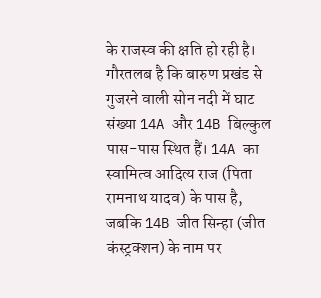के राजस्व की क्षति हो रही है। गौरतलब है कि बारुण प्रखंड से गुजरने वाली सोन नदी में घाट संख्या 14A और 14B बिल्कुल पास-पास स्थित हैं। 14A का स्वामित्व आदित्य राज (पिता रामनाथ यादव) के पास है, जबकि 14B जीत सिन्हा (जीत कंस्ट्रक्शन) के नाम पर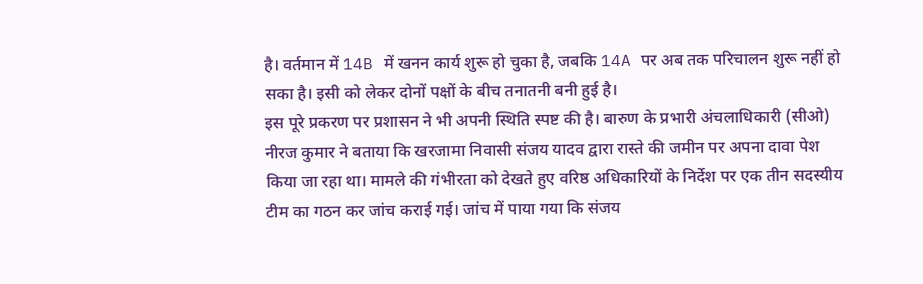है। वर्तमान में 14B में खनन कार्य शुरू हो चुका है, जबकि 14A पर अब तक परिचालन शुरू नहीं हो सका है। इसी को लेकर दोनों पक्षों के बीच तनातनी बनी हुई है।
इस पूरे प्रकरण पर प्रशासन ने भी अपनी स्थिति स्पष्ट की है। बारुण के प्रभारी अंचलाधिकारी (सीओ) नीरज कुमार ने बताया कि खरजामा निवासी संजय यादव द्वारा रास्ते की जमीन पर अपना दावा पेश किया जा रहा था। मामले की गंभीरता को देखते हुए वरिष्ठ अधिकारियों के निर्देश पर एक तीन सदस्यीय टीम का गठन कर जांच कराई गई। जांच में पाया गया कि संजय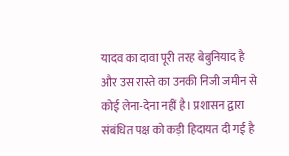यादव का दावा पूरी तरह बेबुनियाद है और उस रास्ते का उनकी निजी जमीन से कोई लेना-देना नहीं है। प्रशासन द्वारा संबंधित पक्ष को कड़ी हिदायत दी गई है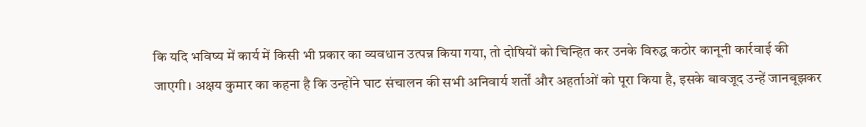कि यदि भविष्य में कार्य में किसी भी प्रकार का व्यवधान उत्पन्न किया गया, तो दोषियों को चिन्हित कर उनके विरुद्ध कठोर कानूनी कार्रवाई की जाएगी। अक्षय कुमार का कहना है कि उन्होंने घाट संचालन की सभी अनिवार्य शर्तों और अहर्ताओं को पूरा किया है, इसके बावजूद उन्हें जानबूझकर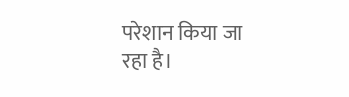परेशान किया जा रहा है।